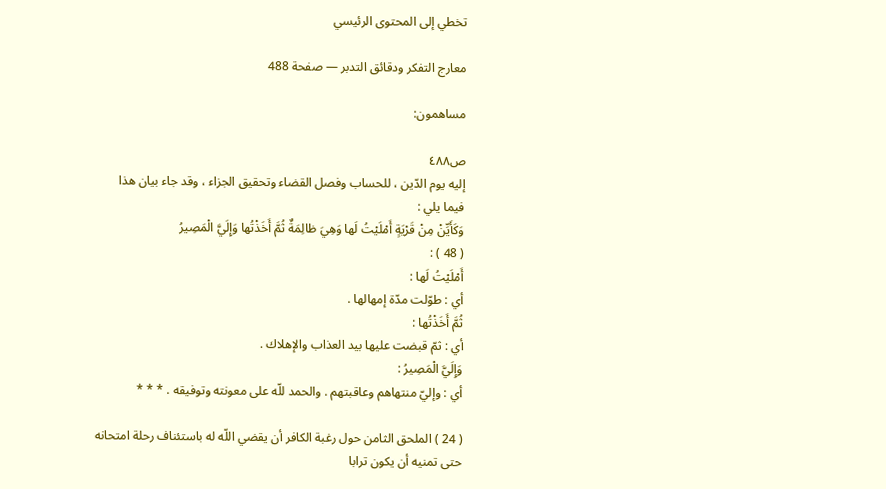تخطي إلى المحتوى الرئيسي

معارج التفكر ودقائق التدبر — صفحة 488

مساهمون:

ص٤٨٨
إليه يوم الدّين ، للحساب وفصل القضاء وتحقيق الجزاء ، وقد جاء بيان هذا فيما يلي :
وَكَأَيِّنْ مِنْ قَرْيَةٍ أَمْلَيْتُ لَها وَهِيَ ظالِمَةٌ ثُمَّ أَخَذْتُها وَإِلَيَّ الْمَصِيرُ
( 48 ) :
أَمْلَيْتُ لَها :
أي : طوّلت مدّة إمهالها .
ثُمَّ أَخَذْتُها :
أي : ثمّ قبضت عليها بيد العذاب والإهلاك .
وَإِلَيَّ الْمَصِيرُ :
أي : وإليّ منتهاهم وعاقبتهم . والحمد للّه على معونته وتوفيقه . * * *

( 24 ) الملحق الثامن حول رغبة الكافر أن يقضي اللّه له باستئناف رحلة امتحانه حتى تمنيه أن يكون ترابا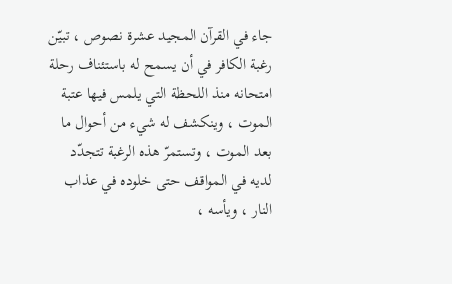جاء في القرآن المجيد عشرة نصوص ، تبيّن رغبة الكافر في أن يسمح له باستئناف رحلة امتحانه منذ اللحظة التي يلمس فيها عتبة الموت ، وينكشف له شيء من أحوال ما بعد الموت ، وتستمرّ هذه الرغبة تتجدّد لديه في المواقف حتى خلوده في عذاب النار ، ويأسه ،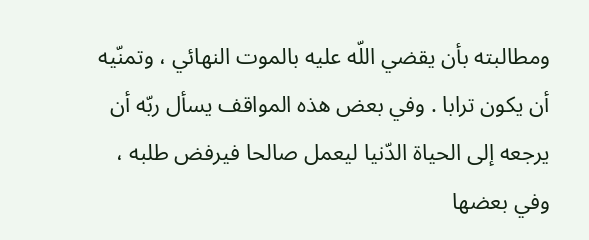ومطالبته بأن يقضي اللّه عليه بالموت النهائي ، وتمنّيه أن يكون ترابا . وفي بعض هذه المواقف يسأل ربّه أن يرجعه إلى الحياة الدّنيا ليعمل صالحا فيرفض طلبه ، وفي بعضها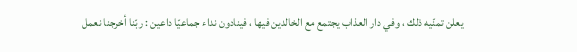يعلن تمنّيه ذلك ، وفي دار العذاب يجتمع مع الخالدين فيها ، فينادون نداء جماعيّا داعين : ربّنا أخرجنا نعمل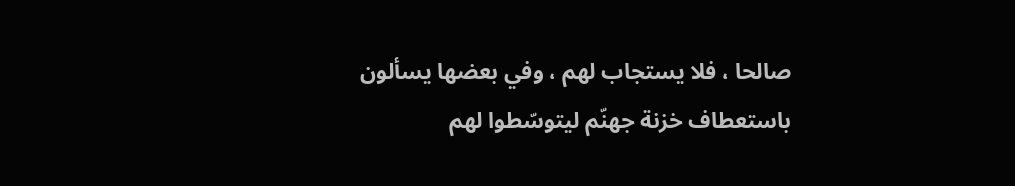صالحا ، فلا يستجاب لهم ، وفي بعضها يسألون باستعطاف خزنة جهنّم ليتوسّطوا لهم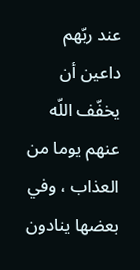عند ربّهم داعين أن يخفّف اللّه عنهم يوما من العذاب ، وفي بعضها ينادون